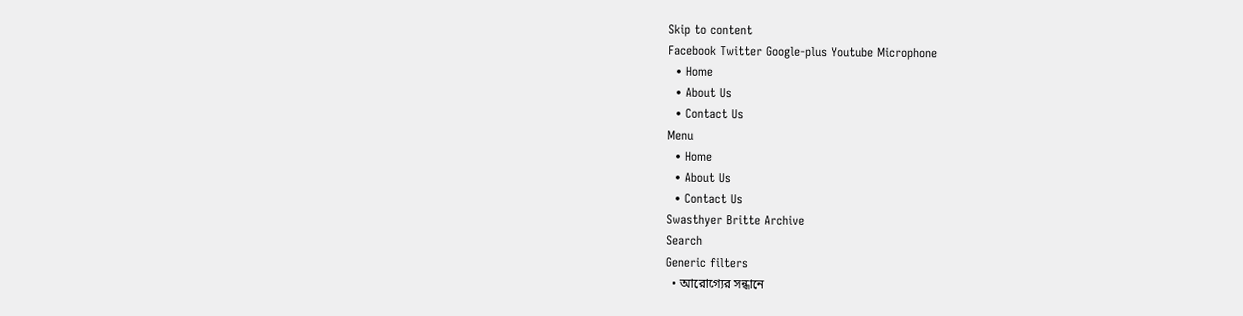Skip to content
Facebook Twitter Google-plus Youtube Microphone
  • Home
  • About Us
  • Contact Us
Menu
  • Home
  • About Us
  • Contact Us
Swasthyer Britte Archive
Search
Generic filters
  • আরোগ্যের সন্ধানে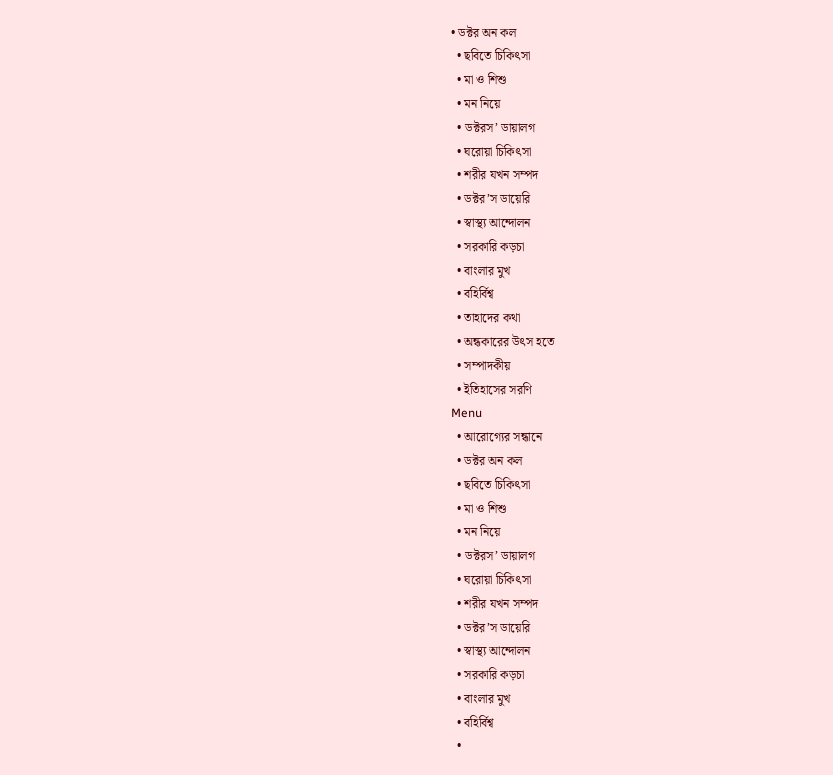• ডক্টর অন কল
  • ছবিতে চিকিৎসা
  • মা ও শিশু
  • মন নিয়ে
  • ডক্টরস’ ডায়ালগ
  • ঘরোয়া চিকিৎসা
  • শরীর যখন সম্পদ
  • ডক্টর’স ডায়েরি
  • স্বাস্থ্য আন্দোলন
  • সরকারি কড়চা
  • বাংলার মুখ
  • বহির্বিশ্ব
  • তাহাদের কথা
  • অন্ধকারের উৎস হতে
  • সম্পাদকীয়
  • ইতিহাসের সরণি
Menu
  • আরোগ্যের সন্ধানে
  • ডক্টর অন কল
  • ছবিতে চিকিৎসা
  • মা ও শিশু
  • মন নিয়ে
  • ডক্টরস’ ডায়ালগ
  • ঘরোয়া চিকিৎসা
  • শরীর যখন সম্পদ
  • ডক্টর’স ডায়েরি
  • স্বাস্থ্য আন্দোলন
  • সরকারি কড়চা
  • বাংলার মুখ
  • বহির্বিশ্ব
  •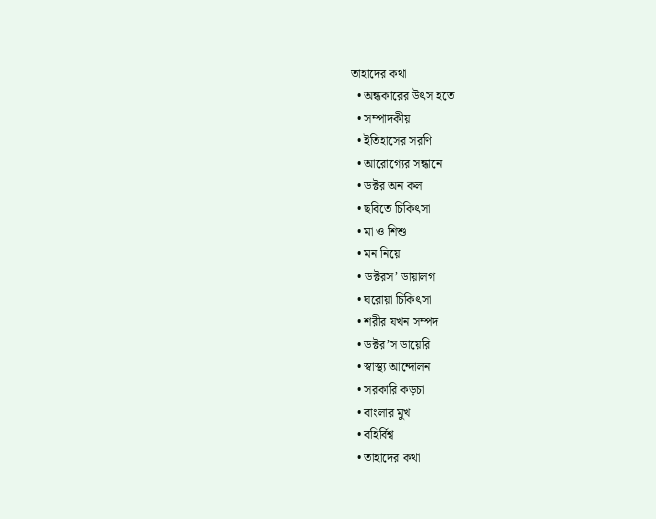তাহাদের কথা
  • অন্ধকারের উৎস হতে
  • সম্পাদকীয়
  • ইতিহাসের সরণি
  • আরোগ্যের সন্ধানে
  • ডক্টর অন কল
  • ছবিতে চিকিৎসা
  • মা ও শিশু
  • মন নিয়ে
  • ডক্টরস’ ডায়ালগ
  • ঘরোয়া চিকিৎসা
  • শরীর যখন সম্পদ
  • ডক্টর’স ডায়েরি
  • স্বাস্থ্য আন্দোলন
  • সরকারি কড়চা
  • বাংলার মুখ
  • বহির্বিশ্ব
  • তাহাদের কথা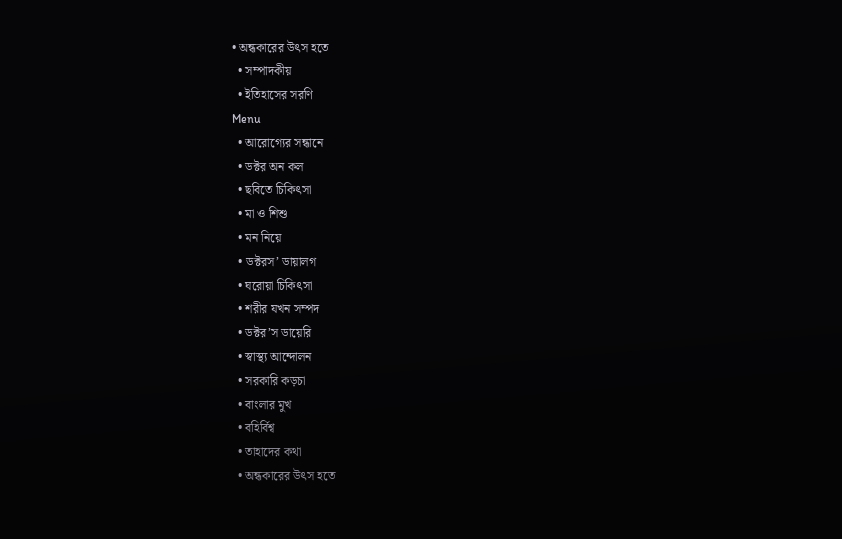• অন্ধকারের উৎস হতে
  • সম্পাদকীয়
  • ইতিহাসের সরণি
Menu
  • আরোগ্যের সন্ধানে
  • ডক্টর অন কল
  • ছবিতে চিকিৎসা
  • মা ও শিশু
  • মন নিয়ে
  • ডক্টরস’ ডায়ালগ
  • ঘরোয়া চিকিৎসা
  • শরীর যখন সম্পদ
  • ডক্টর’স ডায়েরি
  • স্বাস্থ্য আন্দোলন
  • সরকারি কড়চা
  • বাংলার মুখ
  • বহির্বিশ্ব
  • তাহাদের কথা
  • অন্ধকারের উৎস হতে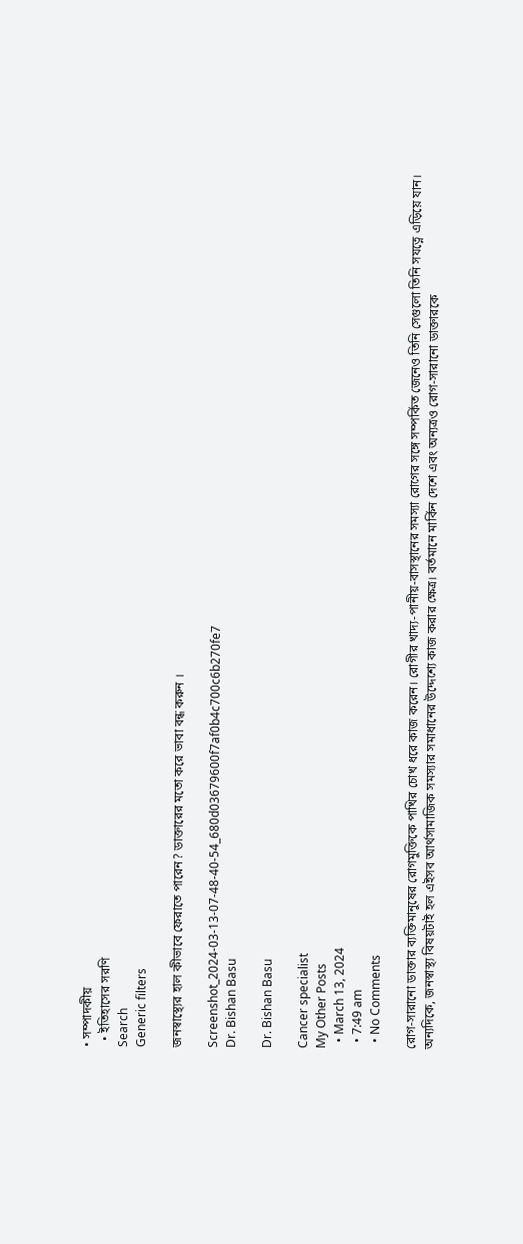• সম্পাদকীয়
  • ইতিহাসের সরণি
Search
Generic filters

জনস্বাস্থ্যের হাল কীভাবে ফেরাতে পারেন? ডাক্তারের মতো করে ভাবা বন্ধ করুন ।

Screenshot_2024-03-13-07-48-40-54_680d03679600f7af0b4c700c6b270fe7
Dr. Bishan Basu

Dr. Bishan Basu

Cancer specialist
My Other Posts
  • March 13, 2024
  • 7:49 am
  • No Comments

রোগ-সারানো ডাক্তার ব্যক্তিমানুষের রোগমুক্তিকে পাখির চোখ ধরে কাজ করেন। রোগীর খাদ্য-পানীয়-বাসস্থানের সমস্যা রোগের সঙ্গে সম্পর্কিত জেনেও তিনি সেগুলো তিনি সযত্নে এড়িয়ে যান। অন্যদিকে, জনস্বাস্থ্য বিষয়টাই হল এইসব আর্থসামাজিক সমস্যার সমাধানের উদ্দেশ্যে কাজ করার ক্ষেত্র। বর্তমানে মার্কিন দেশে এবং অন্যত্রও রোগ-সারানো ডাক্তারকে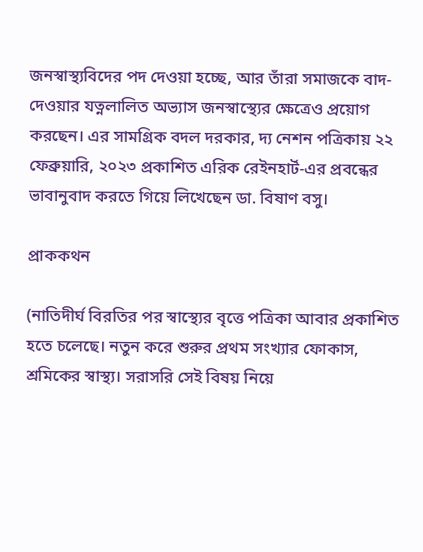জনস্বাস্থ্যবিদের পদ দেওয়া হচ্ছে, আর তাঁরা সমাজকে বাদ-দেওয়ার যত্নলালিত অভ্যাস জনস্বাস্থ্যের ক্ষেত্রেও প্রয়োগ করছেন। এর সামগ্রিক বদল দরকার, দ্য নেশন পত্রিকায় ২২ ফেব্রুয়ারি, ২০২৩ প্রকাশিত এরিক রেইনহার্ট-এর প্রবন্ধের ভাবানুবাদ করতে গিয়ে লিখেছেন ডা. বিষাণ বসু।

প্রাককথন

(নাতিদীর্ঘ বিরতির পর স্বাস্থ্যের বৃত্তে পত্রিকা আবার প্রকাশিত হতে চলেছে। নতুন করে শুরুর প্রথম সংখ্যার ফোকাস, শ্রমিকের স্বাস্থ্য। সরাসরি সেই বিষয় নিয়ে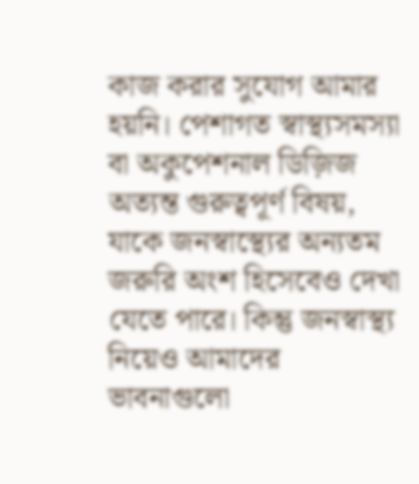কাজ করার সুযোগ আমার হয়নি। পেশাগত স্বাস্থ্যসমস্যা বা অকুপেশনাল ডিজ়িজ অত্যন্ত গুরুত্বপূর্ণ বিষয়, যাকে জনস্বাস্থ্যের অন্যতম জরুরি অংশ হিসেবেও দেখা যেতে পারে। কিন্তু জনস্বাস্থ্য নিয়েও আমাদের ভাবনাগুলো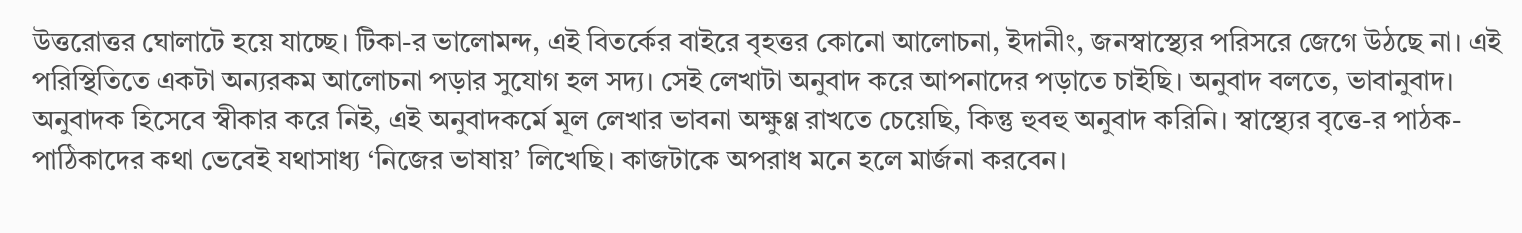উত্তরোত্তর ঘোলাটে হয়ে যাচ্ছে। টিকা-র ভালোমন্দ, এই বিতর্কের বাইরে বৃহত্তর কোনো আলোচনা, ইদানীং, জনস্বাস্থ্যের পরিসরে জেগে উঠছে না। এই পরিস্থিতিতে একটা অন্যরকম আলোচনা পড়ার সুযোগ হল সদ্য। সেই লেখাটা অনুবাদ করে আপনাদের পড়াতে চাইছি। অনুবাদ বলতে, ভাবানুবাদ। অনুবাদক হিসেবে স্বীকার করে নিই, এই অনুবাদকর্মে মূল লেখার ভাবনা অক্ষুণ্ণ রাখতে চেয়েছি, কিন্তু হুবহু অনুবাদ করিনি। স্বাস্থ্যের বৃত্তে-র পাঠক-পাঠিকাদের কথা ভেবেই যথাসাধ্য ‘নিজের ভাষায়’ লিখেছি। কাজটাকে অপরাধ মনে হলে মার্জনা করবেন।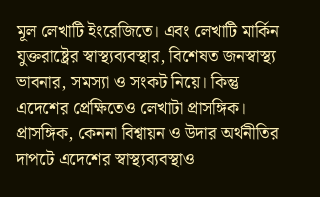মূল লেখাটি ইংরেজিতে। এবং লেখাটি মার্কিন যুক্তরাষ্ট্রের স্বাস্থ্যব্যবস্থার, বিশেষত জনস্বাস্থ্য ভাবনার, সমস্যা ও সংকট নিয়ে। কিন্তু এদেশের প্রেক্ষিতেও লেখাটা প্রাসঙ্গিক। প্রাসঙ্গিক, কেননা বিশ্বায়ন ও উদার অর্থনীতির দাপটে এদেশের স্বাস্থ্যব্যবস্থাও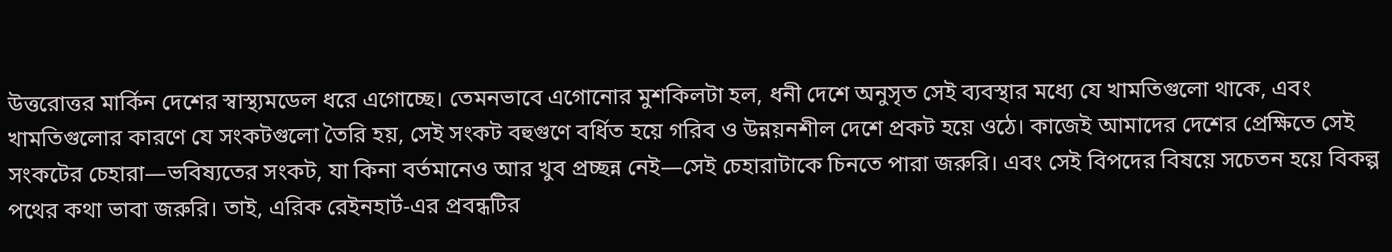উত্তরোত্তর মার্কিন দেশের স্বাস্থ্যমডেল ধরে এগোচ্ছে। তেমনভাবে এগোনোর মুশকিলটা হল, ধনী দেশে অনুসৃত সেই ব্যবস্থার মধ্যে যে খামতিগুলো থাকে, এবং খামতিগুলোর কারণে যে সংকটগুলো তৈরি হয়, সেই সংকট বহুগুণে বর্ধিত হয়ে গরিব ও উন্নয়নশীল দেশে প্রকট হয়ে ওঠে। কাজেই আমাদের দেশের প্রেক্ষিতে সেই সংকটের চেহারা—ভবিষ্যতের সংকট, যা কিনা বর্তমানেও আর খুব প্রচ্ছন্ন নেই—সেই চেহারাটাকে চিনতে পারা জরুরি। এবং সেই বিপদের বিষয়ে সচেতন হয়ে বিকল্প পথের কথা ভাবা জরুরি। তাই, এরিক রেইনহার্ট-এর প্রবন্ধটির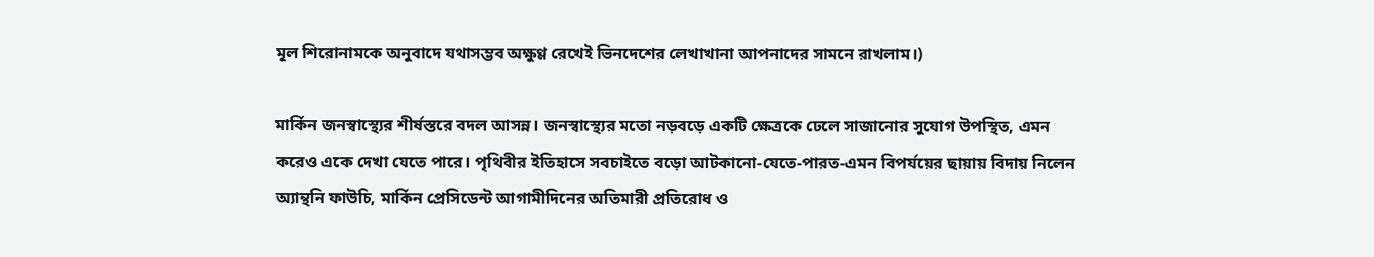মূল শিরোনামকে অনুবাদে যথাসম্ভব অক্ষুণ্ণ রেখেই ভিনদেশের লেখাখানা আপনাদের সামনে রাখলাম।)

মার্কিন জনস্বাস্থ্যের শীর্ষস্তরে বদল আসন্ন। জনস্বাস্থ্যের মতো নড়বড়ে একটি ক্ষেত্রকে ঢেলে সাজানোর সুযোগ উপস্থিত, এমন করেও একে দেখা যেতে পারে। পৃথিবীর ইতিহাসে সবচাইতে বড়ো আটকানো-যেতে-পারত-এমন বিপর্যয়ের ছায়ায় বিদায় নিলেন অ্যান্থনি ফাউচি, মার্কিন প্রেসিডেন্ট আগামীদিনের অতিমারী প্রতিরোধ ও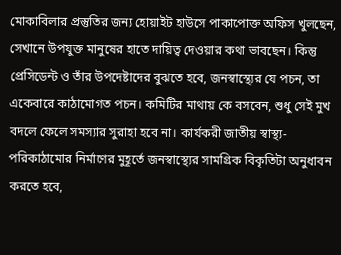মোকাবিলার প্রস্তুতির জন্য হোয়াইট হাউসে পাকাপোক্ত অফিস খুলছেন, সেখানে উপযুক্ত মানুষের হাতে দায়িত্ব দেওয়ার কথা ভাবছেন। কিন্তু প্রেসিডেন্ট ও তাঁর উপদেষ্টাদের বুঝতে হবে, জনস্বাস্থ্যের যে পচন, তা একেবারে কাঠামোগত পচন। কমিটির মাথায় কে বসবেন, শুধু সেই মুখ বদলে ফেলে সমস্যার সুরাহা হবে না। কার্যকরী জাতীয় স্বাস্থ্য-পরিকাঠামোর নির্মাণের মুহূর্তে জনস্বাস্থ্যের সামগ্রিক বিকৃতিটা অনুধাবন করতে হবে,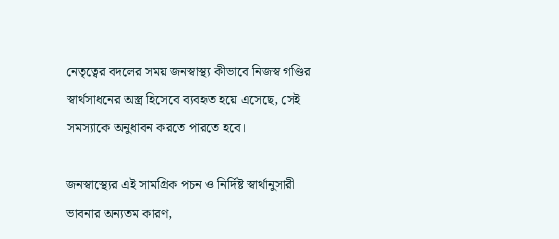নেতৃত্বের বদলের সময় জনস্বাস্থ্য কীভাবে নিজস্ব গণ্ডির স্বার্থসাধনের অস্ত্র হিসেবে ব্যবহৃত হয়ে এসেছে, সেই সমস্যাকে অনুধাবন করতে পারতে হবে।

জনস্বাস্থ্যের এই সামগ্রিক পচন ও নির্দিষ্ট স্বার্থানুসারী ভাবনার অন্যতম কারণ,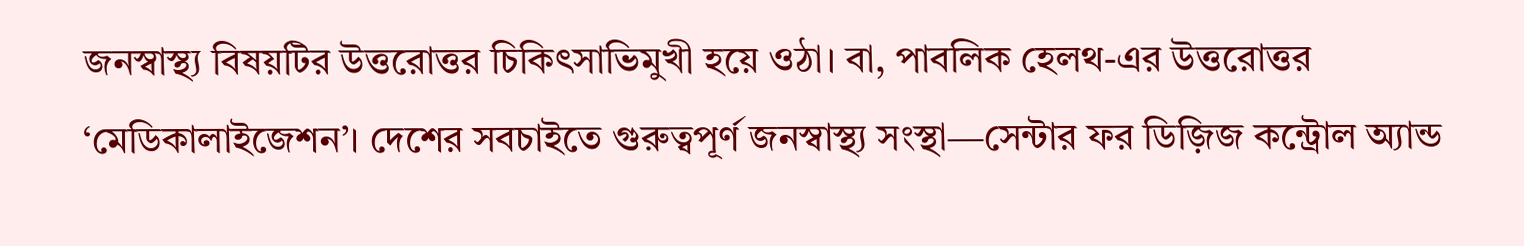জনস্বাস্থ্য বিষয়টির উত্তরোত্তর চিকিৎসাভিমুখী হয়ে ওঠা। বা, পাবলিক হেলথ-এর উত্তরোত্তর ‘মেডিকালাইজেশন’। দেশের সবচাইতে গুরুত্বপূর্ণ জনস্বাস্থ্য সংস্থা—সেন্টার ফর ডিজ়িজ কন্ট্রোল অ্যান্ড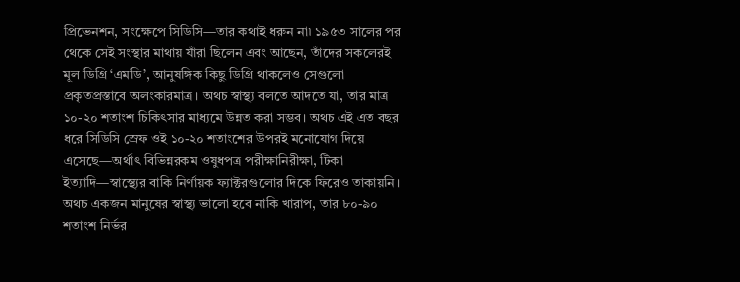প্রিভেনশন, সংক্ষেপে সিডিসি—তার কথাই ধরুন না৷ ১৯৫৩ সালের পর থেকে সেই সংস্থার মাথায় যাঁরা ছিলেন এবং আছেন, তাঁদের সকলেরই মূল ডিগ্রি ‘এমডি’, আনুষঙ্গিক কিছু ডিগ্রি থাকলেও সেগুলো প্রকৃতপ্রস্তাবে অলংকারমাত্র। অথচ স্বাস্থ্য বলতে আদতে যা, তার মাত্র ১০-২০ শতাংশ চিকিৎসার মাধ্যমে উন্নত করা সম্ভব। অথচ এই এত বছর ধরে সিডিসি স্রেফ ওই ১০-২০ শতাংশের উপরই মনোযোগ দিয়ে এসেছে—অর্থাৎ বিভিন্নরকম ওষুধপত্র পরীক্ষানিরীক্ষা, টিকা ইত্যাদি—স্বাস্থ্যের বাকি নির্ণায়ক ফ্যাক্টরগুলোর দিকে ফিরেও তাকায়নি। অথচ একজন মানুষের স্বাস্থ্য ভালো হবে নাকি খারাপ, তার ৮০-৯০ শতাংশ নির্ভর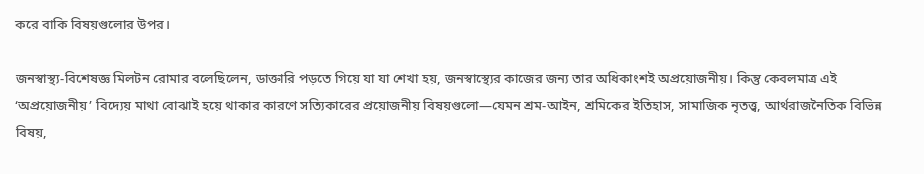করে বাকি বিষয়গুলোর উপর।

জনস্বাস্থ্য-বিশেষজ্ঞ মিলটন রোমার বলেছিলেন, ডাক্তারি পড়তে গিয়ে যা যা শেখা হয়, জনস্বাস্থ্যের কাজের জন্য তার অধিকাংশই অপ্রয়োজনীয়। কিন্তু কেবলমাত্র এই ‘অপ্রয়োজনীয়’ বিদ্যেয় মাথা বোঝাই হয়ে থাকার কারণে সত্যিকারের প্রয়োজনীয় বিষয়গুলো—যেমন শ্রম-আইন, শ্রমিকের ইতিহাস, সামাজিক নৃতত্ত্ব, আর্থরাজনৈতিক বিভিন্ন বিষয়,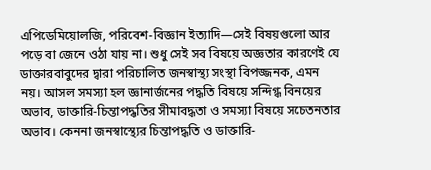এপিডেমিয়োলজি, পরিবেশ-বিজ্ঞান ইত্যাদি—সেই বিষয়গুলো আর পড়ে বা জেনে ওঠা যায় না। শুধু সেই সব বিষয়ে অজ্ঞতার কারণেই যে ডাক্তারবাবুদের দ্বারা পরিচালিত জনস্বাস্থ্য সংস্থা বিপজ্জনক, এমন নয়। আসল সমস্যা হল জ্ঞানার্জনের পদ্ধতি বিষয়ে সন্দিগ্ধ বিনয়ের অভাব, ডাক্তারি-চিন্তাপদ্ধতির সীমাবদ্ধতা ও সমস্যা বিষয়ে সচেতনতার অভাব। কেননা জনস্বাস্থ্যের চিন্তাপদ্ধতি ও ডাক্তারি-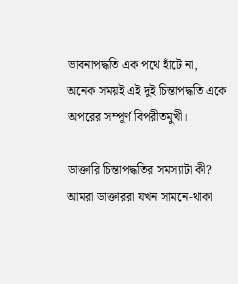ভাবনাপদ্ধতি এক পথে হাঁটে না, অনেক সময়ই এই দুই চিন্তাপদ্ধতি একে অপরের সম্পূর্ণ বিপরীতমুখী।

ডাক্তারি চিন্তাপদ্ধতির সমস্যাটা কী? আমরা ডাক্তাররা যখন সামনে-থাকা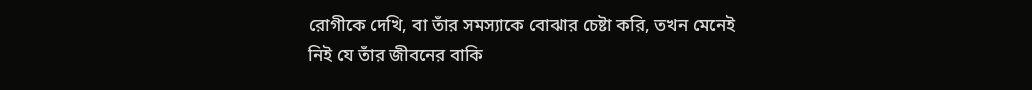রোগীকে দেখি, বা তাঁর সমস্যাকে বোঝার চেষ্টা করি, তখন মেনেই নিই যে তাঁর জীবনের বাকি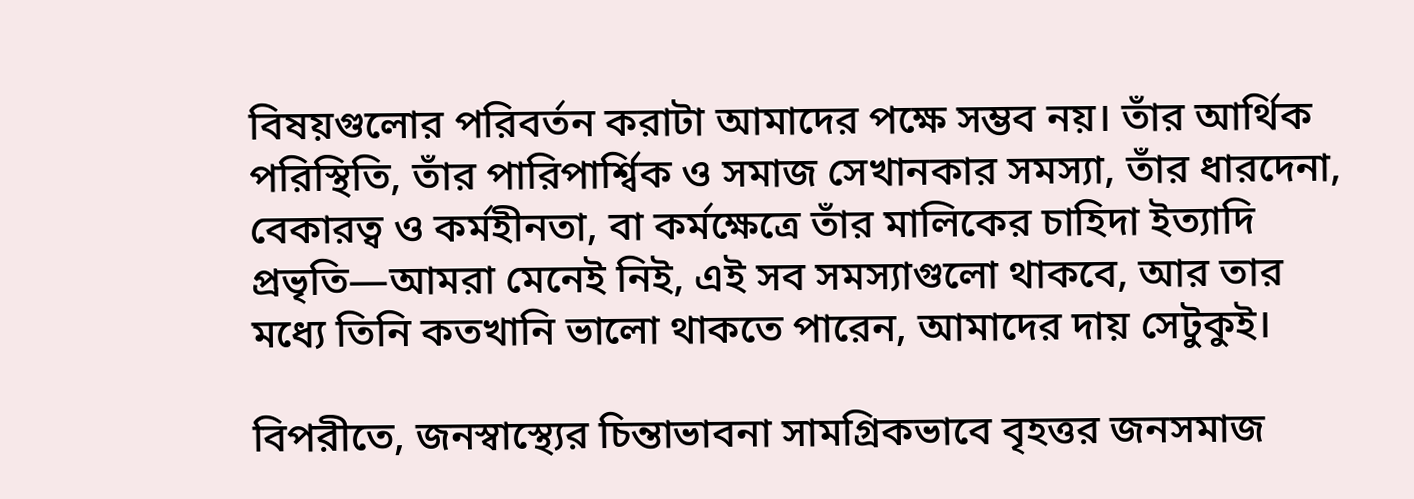বিষয়গুলোর পরিবর্তন করাটা আমাদের পক্ষে সম্ভব নয়। তাঁর আর্থিক পরিস্থিতি, তাঁর পারিপার্শ্বিক ও সমাজ সেখানকার সমস্যা, তাঁর ধারদেনা, বেকারত্ব ও কর্মহীনতা, বা কর্মক্ষেত্রে তাঁর মালিকের চাহিদা ইত্যাদি প্রভৃতি—আমরা মেনেই নিই, এই সব সমস্যাগুলো থাকবে, আর তার মধ্যে তিনি কতখানি ভালো থাকতে পারেন, আমাদের দায় সেটুকুই।

বিপরীতে, জনস্বাস্থ্যের চিন্তাভাবনা সামগ্রিকভাবে বৃহত্তর জনসমাজ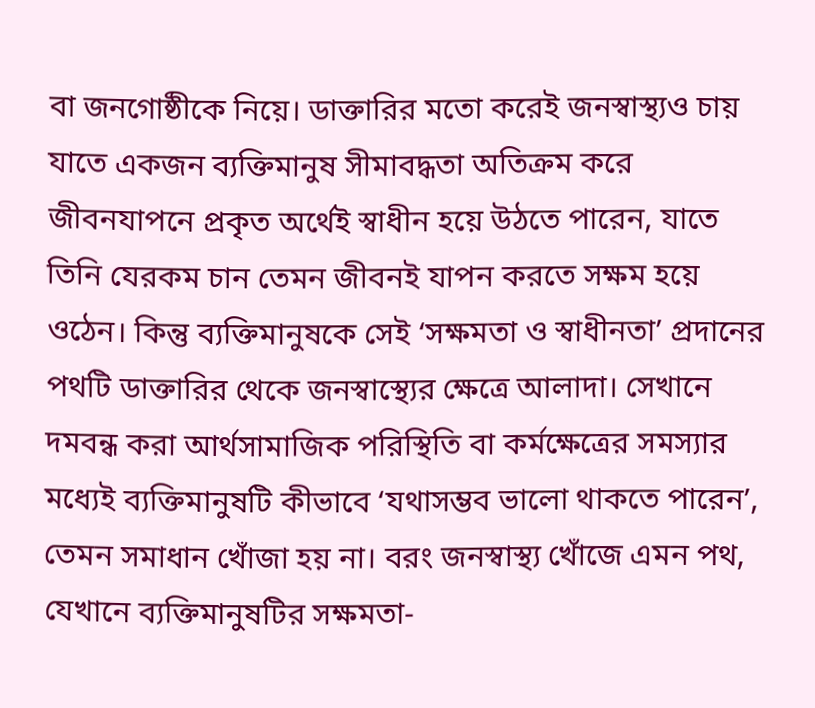বা জনগোষ্ঠীকে নিয়ে। ডাক্তারির মতো করেই জনস্বাস্থ্যও চায় যাতে একজন ব্যক্তিমানুষ সীমাবদ্ধতা অতিক্রম করে জীবনযাপনে প্রকৃত অর্থেই স্বাধীন হয়ে উঠতে পারেন, যাতে তিনি যেরকম চান তেমন জীবনই যাপন করতে সক্ষম হয়ে ওঠেন। কিন্তু ব্যক্তিমানুষকে সেই ‘সক্ষমতা ও স্বাধীনতা’ প্রদানের পথটি ডাক্তারির থেকে জনস্বাস্থ্যের ক্ষেত্রে আলাদা। সেখানে দমবন্ধ করা আর্থসামাজিক পরিস্থিতি বা কর্মক্ষেত্রের সমস্যার মধ্যেই ব্যক্তিমানুষটি কীভাবে ‘যথাসম্ভব ভালো থাকতে পারেন’, তেমন সমাধান খোঁজা হয় না। বরং জনস্বাস্থ্য খোঁজে এমন পথ, যেখানে ব্যক্তিমানুষটির সক্ষমতা-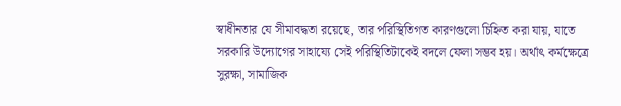স্বাধীনতার যে সীমাবদ্ধতা রয়েছে, তার পরিস্থিতিগত কারণগুলো চিহ্নিত করা যায়, যাতে সরকারি উদ্যোগের সাহায্যে সেই পরিস্থিতিটাকেই বদলে ফেলা সম্ভব হয়। অর্থাৎ কর্মক্ষেত্রে সুরক্ষা, সামাজিক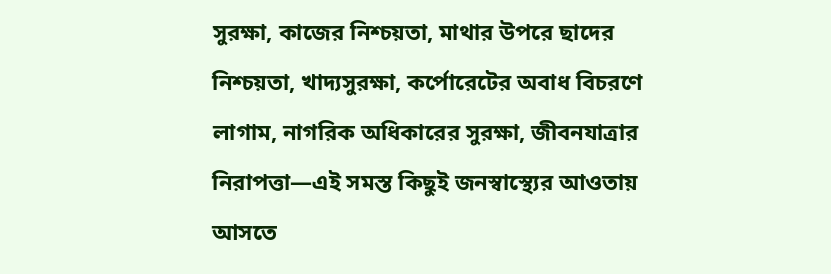সুরক্ষা, কাজের নিশ্চয়তা, মাথার উপরে ছাদের নিশ্চয়তা, খাদ্যসুরক্ষা, কর্পোরেটের অবাধ বিচরণে লাগাম, নাগরিক অধিকারের সুরক্ষা, জীবনযাত্রার নিরাপত্তা—এই সমস্ত কিছুই জনস্বাস্থ্যের আওতায় আসতে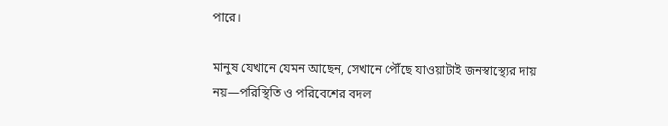পারে।

মানুষ যেখানে যেমন আছেন, সেখানে পৌঁছে যাওয়াটাই জনস্বাস্থ্যের দায় নয়—পরিস্থিতি ও পরিবেশের বদল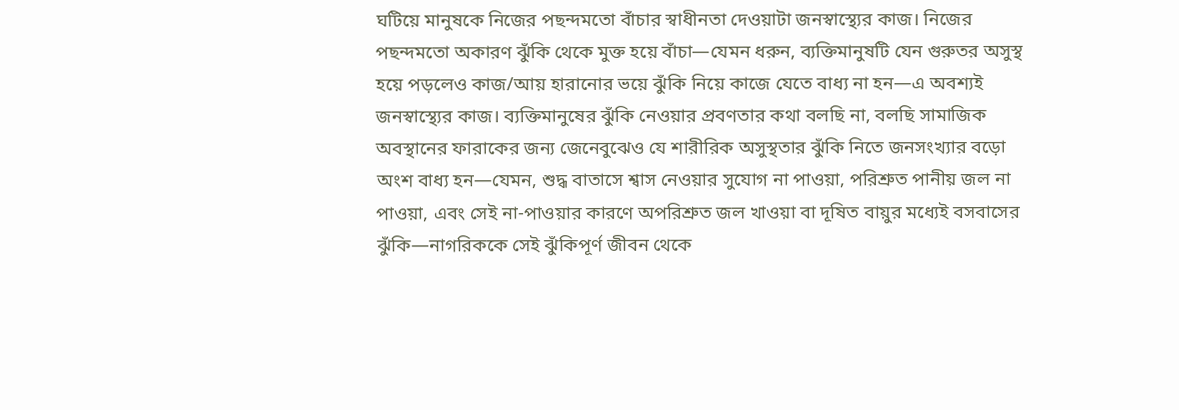ঘটিয়ে মানুষকে নিজের পছন্দমতো বাঁচার স্বাধীনতা দেওয়াটা জনস্বাস্থ্যের কাজ। নিজের পছন্দমতো অকারণ ঝুঁকি থেকে মুক্ত হয়ে বাঁচা—যেমন ধরুন, ব্যক্তিমানুষটি যেন গুরুতর অসুস্থ হয়ে পড়লেও কাজ/আয় হারানোর ভয়ে ঝুঁকি নিয়ে কাজে যেতে বাধ্য না হন—এ অবশ্যই জনস্বাস্থ্যের কাজ। ব্যক্তিমানুষের ঝুঁকি নেওয়ার প্রবণতার কথা বলছি না, বলছি সামাজিক অবস্থানের ফারাকের জন্য জেনেবুঝেও যে শারীরিক অসুস্থতার ঝুঁকি নিতে জনসংখ্যার বড়ো অংশ বাধ্য হন—যেমন, শুদ্ধ বাতাসে শ্বাস নেওয়ার সুযোগ না পাওয়া, পরিশ্রুত পানীয় জল না পাওয়া, এবং সেই না-পাওয়ার কারণে অপরিশ্রুত জল খাওয়া বা দূষিত বায়ুর মধ্যেই বসবাসের ঝুঁকি—নাগরিককে সেই ঝুঁকিপূর্ণ জীবন থেকে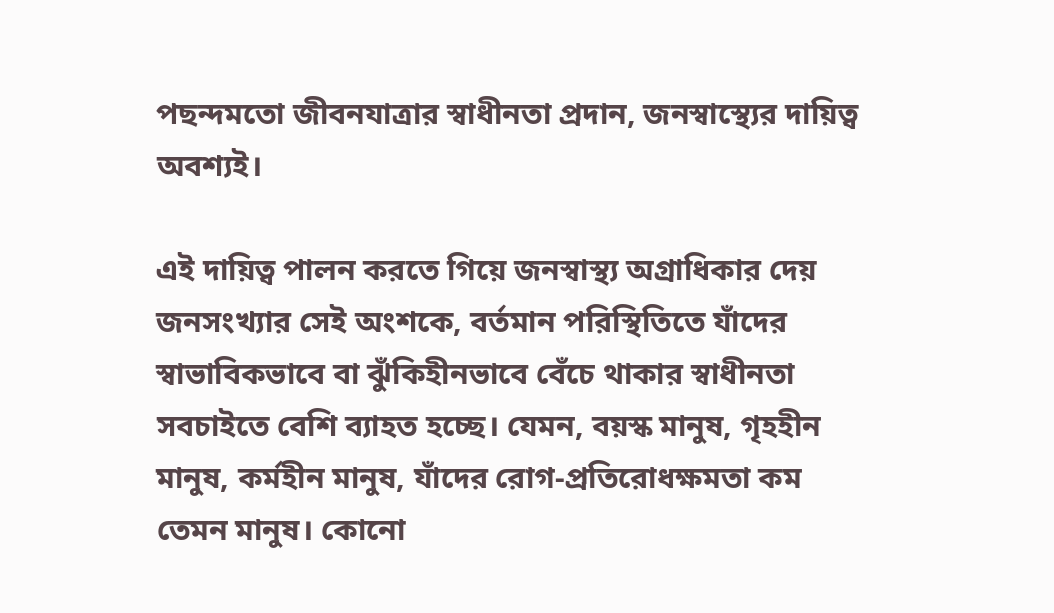পছন্দমতো জীবনযাত্রার স্বাধীনতা প্রদান, জনস্বাস্থ্যের দায়িত্ব অবশ্যই।

এই দায়িত্ব পালন করতে গিয়ে জনস্বাস্থ্য অগ্রাধিকার দেয় জনসংখ্যার সেই অংশকে, বর্তমান পরিস্থিতিতে যাঁদের স্বাভাবিকভাবে বা ঝুঁকিহীনভাবে বেঁচে থাকার স্বাধীনতা সবচাইতে বেশি ব্যাহত হচ্ছে। যেমন, বয়স্ক মানুষ, গৃহহীন মানুষ, কর্মহীন মানুষ, যাঁদের রোগ-প্রতিরোধক্ষমতা কম তেমন মানুষ। কোনো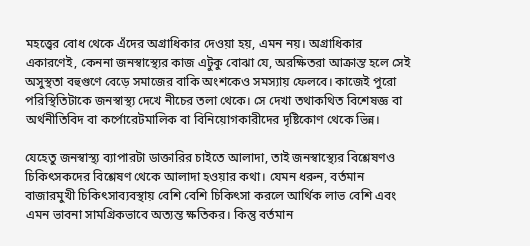মহত্ত্বের বোধ থেকে এঁদের অগ্রাধিকার দেওয়া হয়, এমন নয়। অগ্রাধিকার একারণেই, কেননা জনস্বাস্থ্যের কাজ এটুকু বোঝা যে, অরক্ষিতরা আক্রান্ত হলে সেই অসুস্থতা বহুগুণে বেড়ে সমাজের বাকি অংশকেও সমস্যায় ফেলবে। কাজেই পুরো পরিস্থিতিটাকে জনস্বাস্থ্য দেখে নীচের তলা থেকে। সে দেখা তথাকথিত বিশেষজ্ঞ বা অর্থনীতিবিদ বা কর্পোরেটমালিক বা বিনিয়োগকারীদের দৃষ্টিকোণ থেকে ভিন্ন।

যেহেতু জনস্বাস্থ্য ব্যাপারটা ডাক্তারির চাইতে আলাদা, তাই জনস্বাস্থ্যের বিশ্লেষণও চিকিৎসকদের বিশ্লেষণ থেকে আলাদা হওয়ার কথা। যেমন ধরুন, বর্তমান বাজারমুখী চিকিৎসাব্যবস্থায় বেশি বেশি চিকিৎসা করলে আর্থিক লাভ বেশি এবং এমন ভাবনা সামগ্রিকভাবে অত্যন্ত ক্ষতিকর। কিন্তু বর্তমান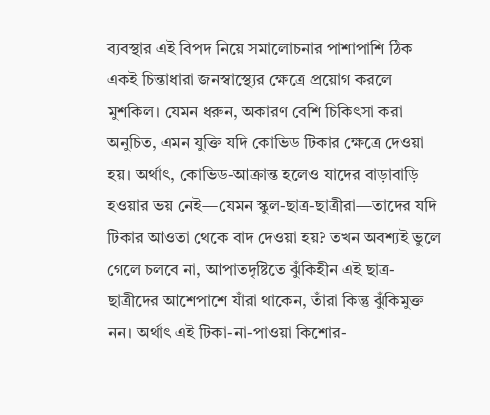ব্যবস্থার এই বিপদ নিয়ে সমালোচনার পাশাপাশি ঠিক একই চিন্তাধারা জনস্বাস্থ্যের ক্ষেত্রে প্রয়োগ করলে মুশকিল। যেমন ধরুন, অকারণ বেশি চিকিৎসা করা অনুচিত, এমন যুক্তি যদি কোভিড টিকার ক্ষেত্রে দেওয়া হয়। অর্থাৎ, কোভিড-আক্রান্ত হলেও যাদের বাড়াবাড়ি হওয়ার ভয় নেই—যেমন স্কুল-ছাত্র-ছাত্রীরা—তাদের যদি টিকার আওতা থেকে বাদ দেওয়া হয়? তখন অবশ্যই ভুলে গেলে চলবে না, আপাতদৃষ্টিতে ঝুঁকিহীন এই ছাত্র-ছাত্রীদের আশেপাশে যাঁরা থাকেন, তাঁরা কিন্তু ঝুঁকিমুক্ত নন। অর্থাৎ এই টিকা-না-পাওয়া কিশোর-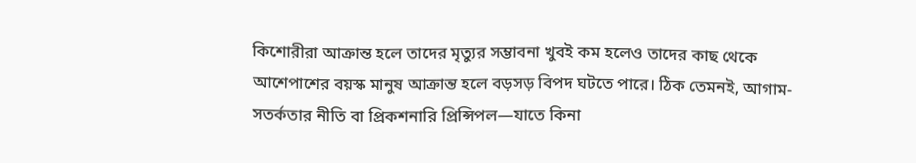কিশোরীরা আক্রান্ত হলে তাদের মৃত্যুর সম্ভাবনা খুবই কম হলেও তাদের কাছ থেকে আশেপাশের বয়স্ক মানুষ আক্রান্ত হলে বড়সড় বিপদ ঘটতে পারে। ঠিক তেমনই, আগাম-সতর্কতার নীতি বা প্রিকশনারি প্রিন্সিপল—যাতে কিনা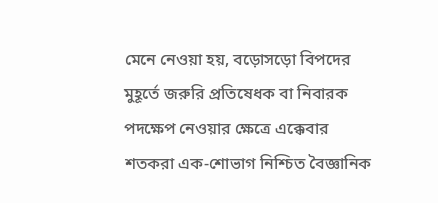মেনে নেওয়া হয়, বড়োসড়ো বিপদের মুহূর্তে জরুরি প্রতিষেধক বা নিবারক পদক্ষেপ নেওয়ার ক্ষেত্রে এক্কেবার শতকরা এক-শোভাগ নিশ্চিত বৈজ্ঞানিক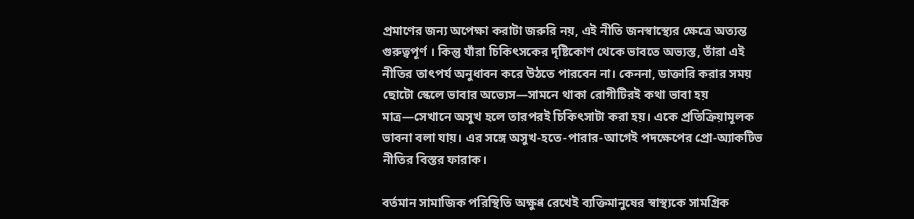প্রমাণের জন্য অপেক্ষা করাটা জরুরি নয়, এই নীতি জনস্বাস্থ্যের ক্ষেত্রে অত্যন্ত গুরুত্বপূর্ণ । কিন্তু যাঁরা চিকিৎসকের দৃষ্টিকোণ থেকে ভাবতে অভ্যস্ত, তাঁরা এই নীতির তাৎপর্য অনুধাবন করে উঠতে পারবেন না। কেননা, ডাক্তারি করার সময় ছোটো স্কেলে ভাবার অভ্যেস—সামনে থাকা রোগীটিরই কথা ভাবা হয় মাত্র—সেখানে অসুখ হলে তারপরই চিকিৎসাটা করা হয়। একে প্রতিক্রিয়ামূলক ভাবনা বলা যায়। এর সঙ্গে অসুখ-হতে-পারার-আগেই পদক্ষেপের প্রো-অ্যাকটিভ নীতির বিস্তর ফারাক।

বর্তমান সামাজিক পরিস্থিতি অক্ষুণ্ণ রেখেই ব্যক্তিমানুষের স্বাস্থ্যকে সামগ্রিক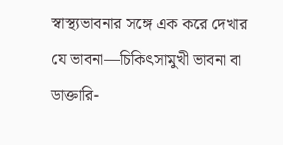স্বাস্থ্যভাবনার সঙ্গে এক করে দেখার যে ভাবনা—চিকিৎসামুখী ভাবনা বা ডাক্তারি-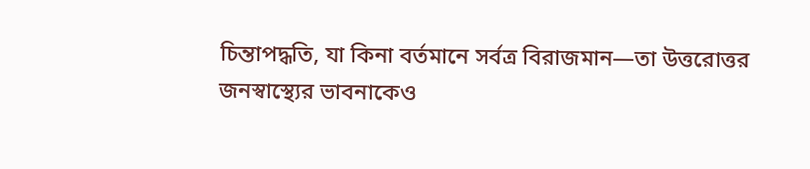চিন্তাপদ্ধতি, যা কিনা বর্তমানে সর্বত্র বিরাজমান—তা উত্তরোত্তর জনস্বাস্থ্যের ভাবনাকেও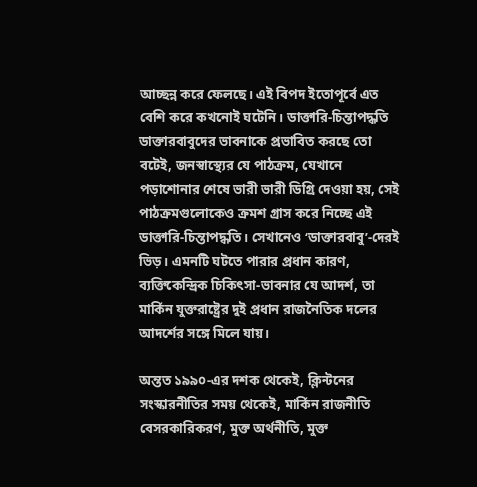আচ্ছন্ন করে ফেলছে। এই বিপদ ইতোপূর্বে এত বেশি করে কখনোই ঘটেনি। ডাক্তারি-চিন্তাপদ্ধতি ডাক্তারবাবুদের ভাবনাকে প্রভাবিত করছে তো বটেই, জনস্বাস্থ্যের যে পাঠক্রম, যেখানে পড়াশোনার শেষে ভারী ভারী ডিগ্রি দেওয়া হয়, সেই পাঠক্রমগুলোকেও ক্রমশ গ্রাস করে নিচ্ছে এই ডাক্তারি-চিন্তাপদ্ধতি। সেখানেও ‘ডাক্তারবাবু’-দেরই ভিড়। এমনটি ঘটতে পারার প্রধান কারণ, ব্যক্তিকেন্দ্রিক চিকিৎসা-ভাবনার যে আদর্শ, তা মার্কিন যুক্তরাষ্ট্রের দুই প্রধান রাজনৈতিক দলের আদর্শের সঙ্গে মিলে যায়।

অন্তত ১৯৯০-এর দশক থেকেই, ক্লিন্টনের সংস্কারনীতির সময় থেকেই, মার্কিন রাজনীতি বেসরকারিকরণ, মুক্ত অর্থনীতি, মুক্ত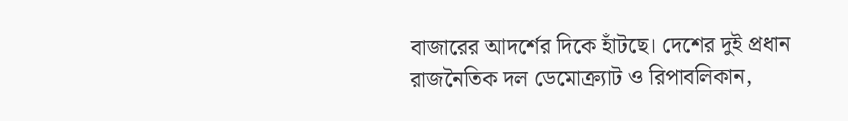বাজারের আদর্শের দিকে হাঁটছে। দেশের দুই প্রধান রাজনৈতিক দল ডেমোক্র্যাট ও রিপাবলিকান,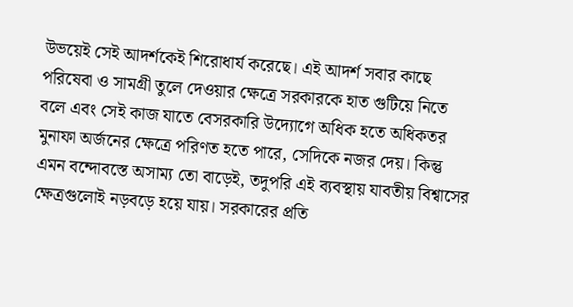উভয়েই সেই আদর্শকেই শিরোধার্য করেছে। এই আদর্শ সবার কাছে পরিষেবা ও সামগ্রী তুলে দেওয়ার ক্ষেত্রে সরকারকে হাত গুটিয়ে নিতে বলে এবং সেই কাজ যাতে বেসরকারি উদ্যোগে অধিক হতে অধিকতর মুনাফা অর্জনের ক্ষেত্রে পরিণত হতে পারে, সেদিকে নজর দেয়। কিন্তু এমন বন্দোবস্তে অসাম্য তো বাড়েই, তদুপরি এই ব্যবস্থায় যাবতীয় বিশ্বাসের ক্ষেত্রগুলোই নড়বড়ে হয়ে যায়। সরকারের প্রতি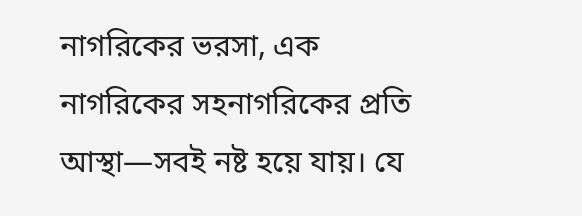নাগরিকের ভরসা, এক নাগরিকের সহনাগরিকের প্রতি আস্থা—সবই নষ্ট হয়ে যায়। যে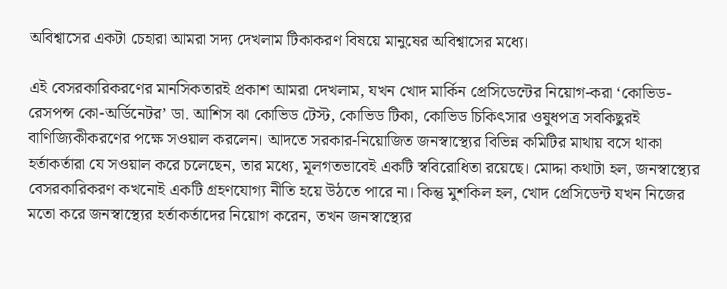অবিশ্বাসের একটা চেহারা আমরা সদ্য দেখলাম টিকাকরণ বিষয়ে মানুষের অবিশ্বাসের মধ্যে।

এই বেসরকারিকরণের মানসিকতারই প্রকাশ আমরা দেখলাম, যখন খোদ মার্কিন প্রেসিডেন্টের নিয়োগ-করা ‘কোভিড-রেসপন্স কো-অর্ডিনেটর’ ডা. আশিস ঝা কোভিড টেস্ট, কোভিড টিকা, কোভিড চিকিৎসার ওষুধপত্র সবকিছুরই বাণিজ্যিকীকরণের পক্ষে সওয়াল করলেন। আদতে সরকার-নিয়োজিত জনস্বাস্থ্যের বিভিন্ন কমিটির মাথায় বসে থাকা হর্তাকর্তারা যে সওয়াল করে চলেছেন, তার মধ্যে, মূলগতভাবেই একটি স্ববিরোধিতা রয়েছে। মোদ্দা কথাটা হল, জনস্বাস্থ্যের বেসরকারিকরণ কখনোই একটি গ্রহণযোগ্য নীতি হয়ে উঠতে পারে না। কিন্তু মুশকিল হল, খোদ প্রেসিডেন্ট যখন নিজের মতো করে জনস্বাস্থ্যের হর্তাকর্তাদের নিয়োগ করেন, তখন জনস্বাস্থ্যের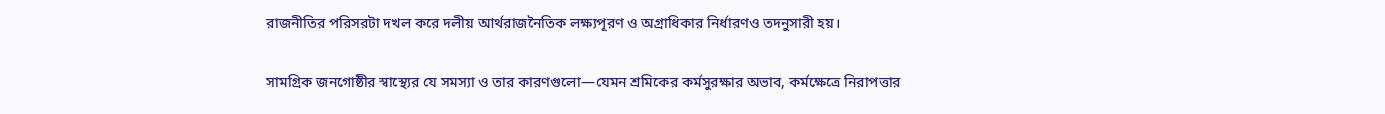রাজনীতির পরিসরটা দখল করে দলীয় আর্থরাজনৈতিক লক্ষ্যপূরণ ও অগ্রাধিকার নির্ধারণও তদনুসারী হয়।

সামগ্রিক জনগোষ্ঠীর স্বাস্থ্যের যে সমস্যা ও তার কারণগুলো—যেমন শ্রমিকের কর্মসুরক্ষার অভাব, কর্মক্ষেত্রে নিরাপত্তার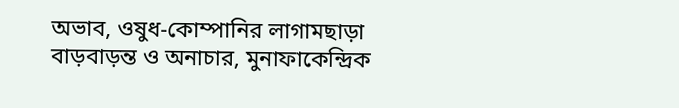অভাব, ওষুধ-কোম্পানির লাগামছাড়া বাড়বাড়ন্ত ও অনাচার, মুনাফাকেন্দ্রিক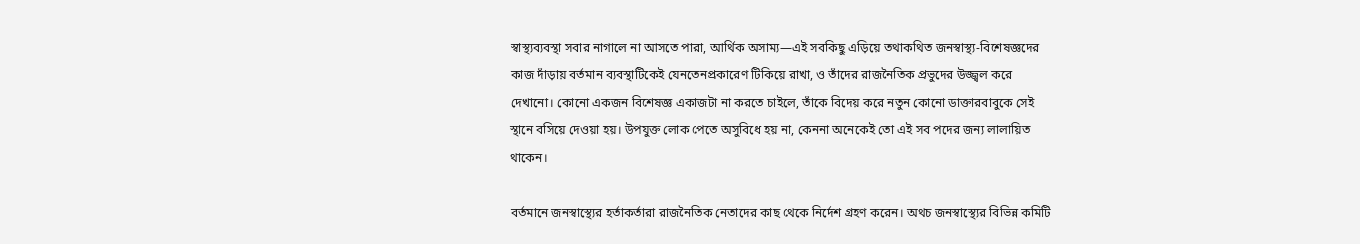স্বাস্থ্যব্যবস্থা সবার নাগালে না আসতে পারা, আর্থিক অসাম্য—এই সবকিছু এড়িয়ে তথাকথিত জনস্বাস্থ্য-বিশেষজ্ঞদের কাজ দাঁড়ায় বর্তমান ব্যবস্থাটিকেই যেনতেনপ্রকারেণ টিকিয়ে রাখা, ও তাঁদের রাজনৈতিক প্রভুদের উজ্জ্বল করে দেখানো। কোনো একজন বিশেষজ্ঞ একাজটা না করতে চাইলে, তাঁকে বিদেয় করে নতুন কোনো ডাক্তারবাবুকে সেই স্থানে বসিয়ে দেওয়া হয়। উপযুক্ত লোক পেতে অসুবিধে হয় না, কেননা অনেকেই তো এই সব পদের জন্য লালায়িত থাকেন।

বর্তমানে জনস্বাস্থ্যের হর্তাকর্তারা রাজনৈতিক নেতাদের কাছ থেকে নির্দেশ গ্রহণ করেন। অথচ জনস্বাস্থ্যের বিভিন্ন কমিটি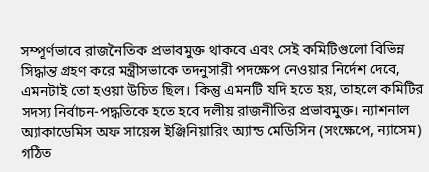সম্পূর্ণভাবে রাজনৈতিক প্রভাবমুক্ত থাকবে এবং সেই কমিটিগুলো বিভিন্ন সিদ্ধান্ত গ্রহণ করে মন্ত্রীসভাকে তদনুসারী পদক্ষেপ নেওয়ার নির্দেশ দেবে, এমনটাই তো হওয়া উচিত ছিল। কিন্তু এমনটি যদি হতে হয়, তাহলে কমিটির সদস্য নির্বাচন-পদ্ধতিকে হতে হবে দলীয় রাজনীতির প্রভাবমুক্ত। ন্যাশনাল অ্যাকাডেমিস অফ সায়েন্স ইঞ্জিনিয়ারিং অ্যান্ড মেডিসিন (সংক্ষেপে, ন্যাসেম) গঠিত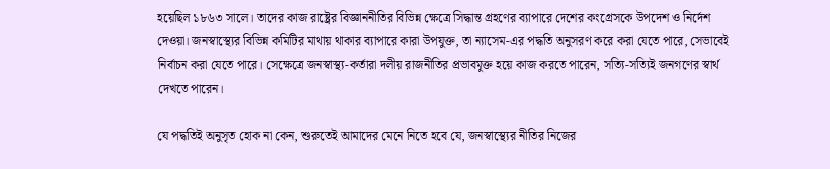হয়েছিল ১৮৬৩ সালে। তাদের কাজ রাষ্ট্রের বিজ্ঞাননীতির বিভিন্ন ক্ষেত্রে সিদ্ধান্ত গ্রহণের ব্যাপারে দেশের কংগ্রেসকে উপদেশ ও নির্দেশ দেওয়া। জনস্বাস্থ্যের বিভিন্ন কমিটির মাথায় থাকার ব্যাপারে কারা উপযুক্ত, তা ন্যাসেম-এর পদ্ধতি অনুসরণ করে করা যেতে পারে, সেভাবেই নির্বাচন করা যেতে পারে। সেক্ষেত্রে জনস্বাস্থ্য-কর্তারা দলীয় রাজনীতির প্রভাবমুক্ত হয়ে কাজ করতে পারেন, সত্যি-সত্যিই জনগণের স্বার্থ দেখতে পারেন।

যে পদ্ধতিই অনুসৃত হোক না কেন, শুরুতেই আমাদের মেনে নিতে হবে যে, জনস্বাস্থ্যের নীতির নিজের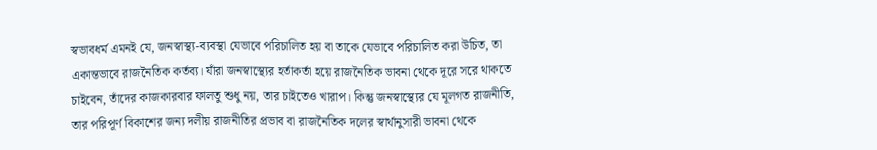স্বভাবধর্ম এমনই যে, জনস্বাস্থ্য-ব্যবস্থা যেভাবে পরিচালিত হয় বা তাকে যেভাবে পরিচালিত করা উচিত, তা একান্তভাবে রাজনৈতিক কর্তব্য। যাঁরা জনস্বাস্থ্যের হর্তাকর্তা হয়ে রাজনৈতিক ভাবনা থেকে দূরে সরে থাকতে চাইবেন, তাঁদের কাজকারবার ফালতু শুধু নয়, তার চাইতেও খারাপ। কিন্তু জনস্বাস্থ্যের যে মূলগত রাজনীতি, তার পরিপূর্ণ বিকাশের জন্য দলীয় রাজনীতির প্রভাব বা রাজনৈতিক দলের স্বার্থানুসারী ভাবনা থেকে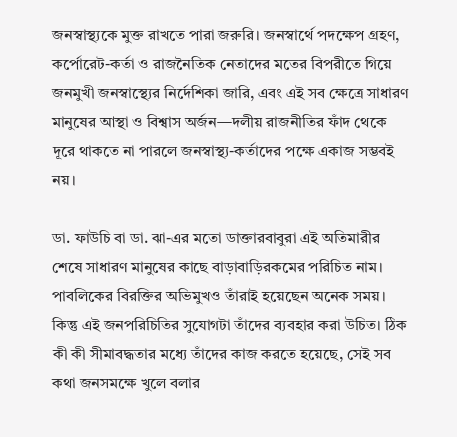জনস্বাস্থ্যকে মুক্ত রাখতে পারা জরুরি। জনস্বার্থে পদক্ষেপ গ্রহণ, কর্পোরেট-কর্তা ও রাজনৈতিক নেতাদের মতের বিপরীতে গিয়ে জনমুখী জনস্বাস্থ্যের নির্দেশিকা জারি, এবং এই সব ক্ষেত্রে সাধারণ মানুষের আস্থা ও বিশ্বাস অর্জন—দলীয় রাজনীতির ফাঁদ থেকে দূরে থাকতে না পারলে জনস্বাস্থ্য-কর্তাদের পক্ষে একাজ সম্ভবই নয়।

ডা. ফাউচি বা ডা. ঝা-এর মতো ডাক্তারবাবুরা এই অতিমারীর শেষে সাধারণ মানুষের কাছে বাড়াবাড়িরকমের পরিচিত নাম। পাবলিকের বিরক্তির অভিমুখও তাঁরাই হয়েছেন অনেক সময়। কিন্তু এই জনপরিচিতির সুযোগটা তাঁদের ব্যবহার করা উচিত। ঠিক কী কী সীমাবদ্ধতার মধ্যে তাঁদের কাজ করতে হয়েছে, সেই সব কথা জনসমক্ষে খুলে বলার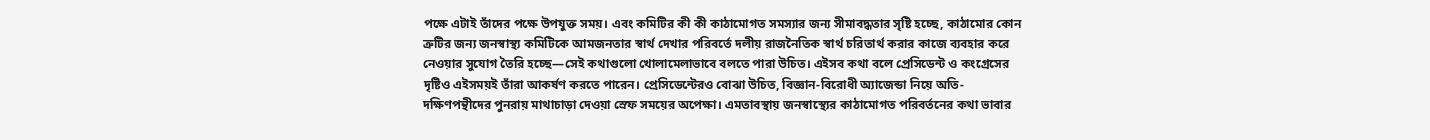পক্ষে এটাই তাঁদের পক্ষে উপযুক্ত সময়। এবং কমিটির কী কী কাঠামোগত সমস্যার জন্য সীমাবদ্ধতার সৃষ্টি হচ্ছে, কাঠামোর কোন ত্রুটির জন্য জনস্বাস্থ্য কমিটিকে আমজনতার স্বার্থ দেখার পরিবর্তে দলীয় রাজনৈতিক স্বার্থ চরিতার্থ করার কাজে ব্যবহার করে নেওয়ার সুযোগ তৈরি হচ্ছে—সেই কথাগুলো খোলামেলাভাবে বলতে পারা উচিত। এইসব কথা বলে প্রেসিডেন্ট ও কংগ্রেসের দৃষ্টিও এইসময়ই তাঁরা আকর্ষণ করতে পারেন। প্রেসিডেন্টেরও বোঝা উচিত, বিজ্ঞান-বিরোধী অ্যাজেন্ডা নিয়ে অতি-দক্ষিণপন্থীদের পুনরায় মাথাচাড়া দেওয়া স্রেফ সময়ের অপেক্ষা। এমতাবস্থায় জনস্বাস্থ্যের কাঠামোগত পরিবর্তনের কথা ভাবার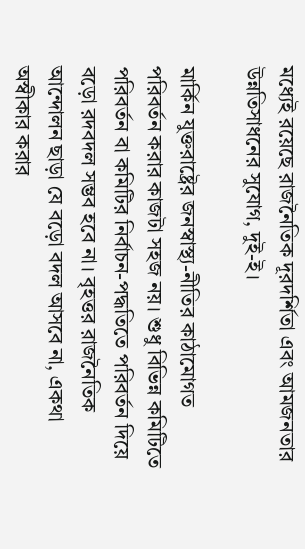মধ্যেই রয়েছে রাজনৈতিক দূরদর্শিতা এবং আমজনতার উন্নতিসাধনের সুযোগ, দুই-ই।

মার্কিন যুক্তরাষ্ট্রের জনস্বাস্থ্য-নীতির কাঠামোগত পরিবর্তন করার কাজটা সহজ নয়। শুধু বিভিন্ন কমিটিতে পরিবর্তন বা কমিটির নির্বাচন-পদ্ধতিতে পরিবর্তন দিয়ে বড়ো রদবদল সম্ভব হবে না। বৃহত্তর রাজনৈতিক আন্দোলন ছাড়া যে বড়ো বদল আসবে না, একথা অস্বীকার করার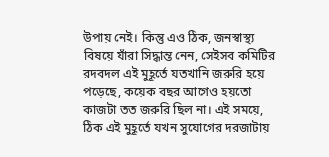উপায় নেই। কিন্তু এও ঠিক, জনস্বাস্থ্য বিষয়ে যাঁরা সিদ্ধান্ত নেন, সেইসব কমিটির রদবদল এই মুহূর্তে যতখানি জরুরি হয়ে পড়েছে, কয়েক বছর আগেও হয়তো কাজটা তত জরুরি ছিল না। এই সময়ে, ঠিক এই মুহূর্তে যখন সুযোগের দরজাটায়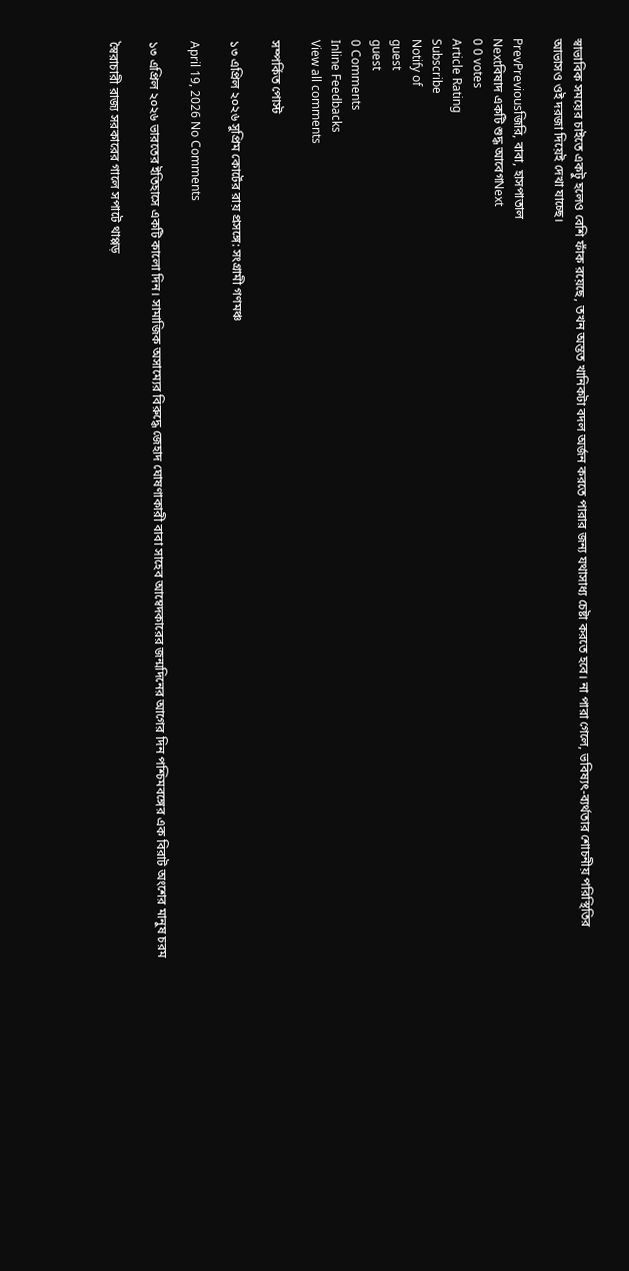স্বাভাবিক সময়ের চাইতে একটু হলেও বেশি ফাঁক রয়েছে, তখন অন্তত খানিকটা বদল অর্জন করতে পারার জন্য যথাসাধ্য চেষ্টা করতে হবে। না পারা গেলে, ভবিষ্যৎ-ব্যর্থতার শোচনীয় পরিস্থিতির আভাসও ওই দরজা দিয়েই দেখা যাচ্ছে।

PrevPreviousজিরি, বাবা, হাসপাতাল
Nextবিষাদ একটি শুদ্ধ আবেগNext
0 0 votes
Article Rating
Subscribe
Notify of
guest
guest
0 Comments
Inline Feedbacks
View all comments

সম্পর্কিত পোস্ট

১৩ এপ্রিল ২০২৬ সুপ্রিম কোর্টের রায় প্রসঙ্গে: সংগ্রামী গণমঞ্চ

April 19, 2026 No Comments

১৩ এপ্রিল ২০২৬ ভারতের ইতিহাসে একটি কালো দিন। সামাজিক অসাম্যের বিরুদ্ধে জেহাদ ঘোষণাকারী বাবা সাহেব আম্বেদকারের জন্মদিনের আগের দিন পশ্চিমবঙ্গের এক বিরাট অংশের মানুষ চরম

স্বৈরাচারী রাজ্য সরকারের গালে সপাটে থাপ্পড়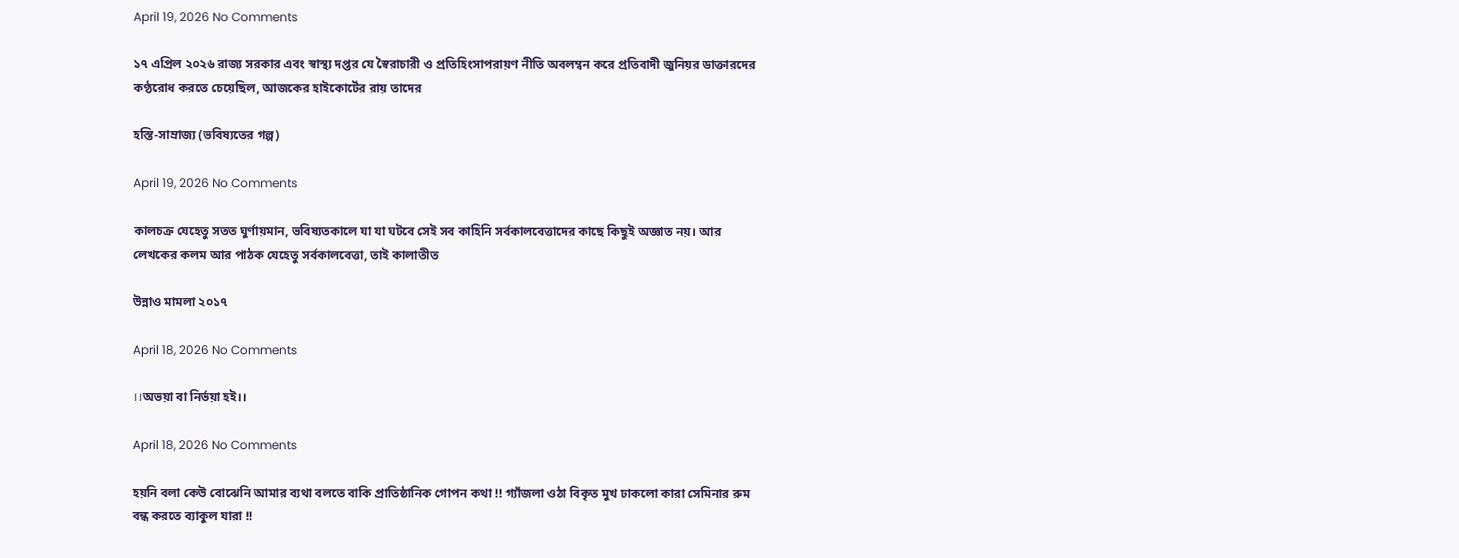April 19, 2026 No Comments

১৭ এপ্রিল ২০২৬ রাজ্য সরকার এবং স্বাস্থ্য দপ্তর যে স্বৈরাচারী ও প্রতিহিংসাপরায়ণ নীতি অবলম্বন করে প্রতিবাদী জুনিয়র ডাক্তারদের কণ্ঠরোধ করতে চেয়েছিল, আজকের হাইকোর্টের রায় তাদের

হস্তি-সাম্রাজ্য (ভবিষ্যতের গল্প)

April 19, 2026 No Comments

কালচক্র যেহেতু সতত ঘুর্ণায়মান, ভবিষ্যতকালে যা যা ঘটবে সেই সব কাহিনি সর্বকালবেত্তাদের কাছে কিছুই অজ্ঞাত নয়। আর লেখকের কলম আর পাঠক যেহেতু সর্বকালবেত্তা, তাই কালাতীত

উন্নাও মামলা ২০১৭

April 18, 2026 No Comments

।।অভয়া বা নির্ভয়া হই।।

April 18, 2026 No Comments

হয়নি বলা কেউ বোঝেনি আমার ব্যথা বলতে বাকি প্রাতিষ্ঠানিক গোপন কথা !! গ্যাঁজলা ওঠা বিকৃত মুখ ঢাকলো কারা সেমিনার রুম বন্ধ করতে ব্যাকুল যারা !!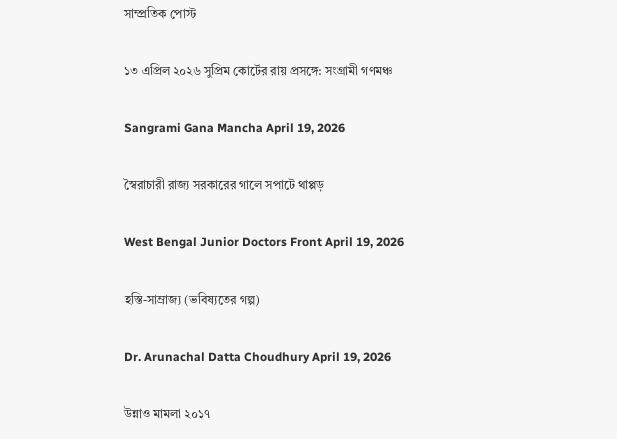সাম্প্রতিক পোস্ট

১৩ এপ্রিল ২০২৬ সুপ্রিম কোর্টের রায় প্রসঙ্গে: সংগ্রামী গণমঞ্চ

Sangrami Gana Mancha April 19, 2026

স্বৈরাচারী রাজ্য সরকারের গালে সপাটে থাপ্পড়

West Bengal Junior Doctors Front April 19, 2026

হস্তি-সাম্রাজ্য (ভবিষ্যতের গল্প)

Dr. Arunachal Datta Choudhury April 19, 2026

উন্নাও মামলা ২০১৭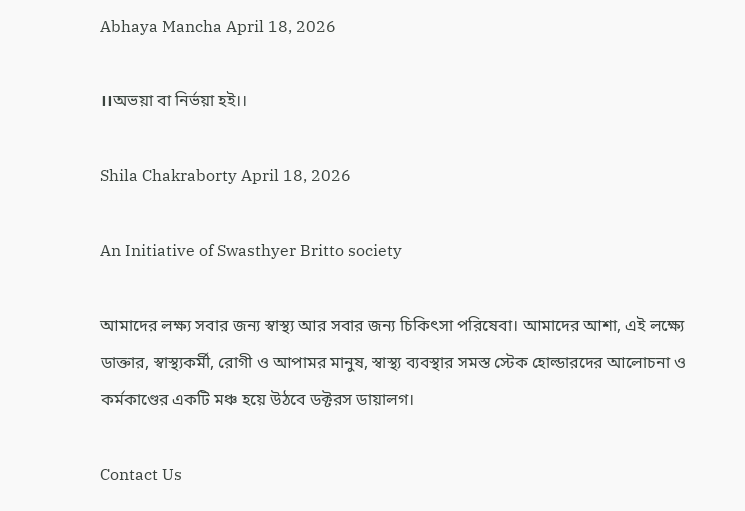Abhaya Mancha April 18, 2026

।।অভয়া বা নির্ভয়া হই।।

Shila Chakraborty April 18, 2026

An Initiative of Swasthyer Britto society

আমাদের লক্ষ্য সবার জন্য স্বাস্থ্য আর সবার জন্য চিকিৎসা পরিষেবা। আমাদের আশা, এই লক্ষ্যে ডাক্তার, স্বাস্থ্যকর্মী, রোগী ও আপামর মানুষ, স্বাস্থ্য ব্যবস্থার সমস্ত স্টেক হোল্ডারদের আলোচনা ও কর্মকাণ্ডের একটি মঞ্চ হয়ে উঠবে ডক্টরস ডায়ালগ।

Contact Us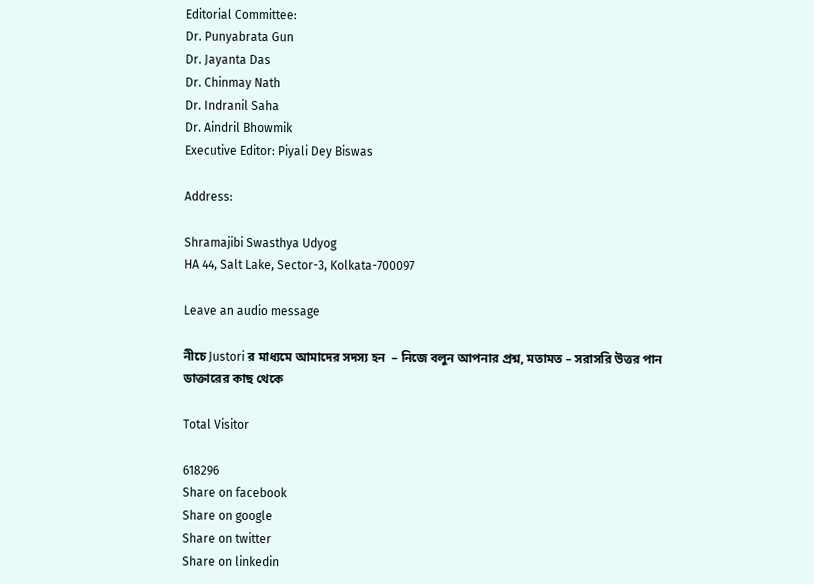Editorial Committee:
Dr. Punyabrata Gun
Dr. Jayanta Das
Dr. Chinmay Nath
Dr. Indranil Saha
Dr. Aindril Bhowmik
Executive Editor: Piyali Dey Biswas

Address:

Shramajibi Swasthya Udyog
HA 44, Salt Lake, Sector-3, Kolkata-700097

Leave an audio message

নীচে Justori র মাধ্যমে আমাদের সদস্য হন  – নিজে বলুন আপনার প্রশ্ন, মতামত – সরাসরি উত্তর পান ডাক্তারের কাছ থেকে

Total Visitor

618296
Share on facebook
Share on google
Share on twitter
Share on linkedin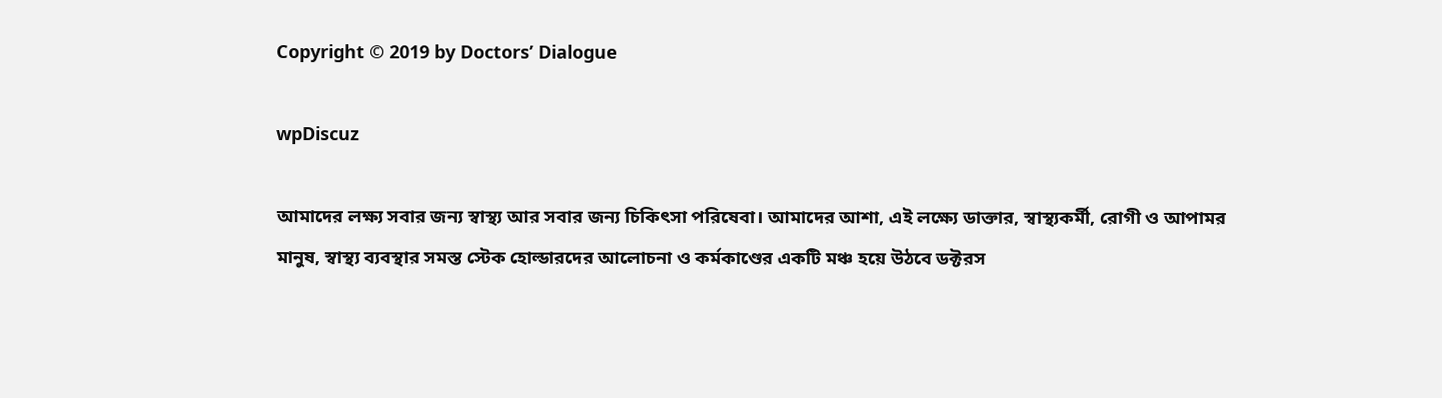Copyright © 2019 by Doctors’ Dialogue

wpDiscuz

আমাদের লক্ষ্য সবার জন্য স্বাস্থ্য আর সবার জন্য চিকিৎসা পরিষেবা। আমাদের আশা, এই লক্ষ্যে ডাক্তার, স্বাস্থ্যকর্মী, রোগী ও আপামর মানুষ, স্বাস্থ্য ব্যবস্থার সমস্ত স্টেক হোল্ডারদের আলোচনা ও কর্মকাণ্ডের একটি মঞ্চ হয়ে উঠবে ডক্টরস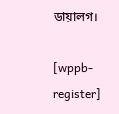ডায়ালগ।

[wppb-register]